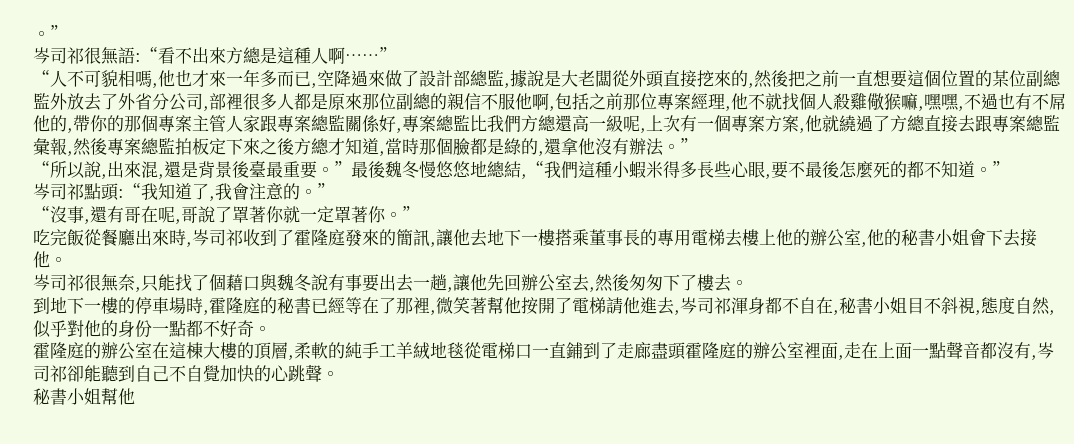。”
岑司祁很無語:“看不出來方總是這種人啊……”
“人不可貌相嗎,他也才來一年多而已,空降過來做了設計部總監,據說是大老闆從外頭直接挖來的,然後把之前一直想要這個位置的某位副總監外放去了外省分公司,部裡很多人都是原來那位副總的親信不服他啊,包括之前那位專案經理,他不就找個人殺雞儆猴嘛,嘿嘿,不過也有不屌他的,帶你的那個專案主管人家跟專案總監關係好,專案總監比我們方總還高一級呢,上次有一個專案方案,他就繞過了方總直接去跟專案總監彙報,然後專案總監拍板定下來之後方總才知道,當時那個臉都是綠的,還拿他沒有辦法。”
“所以說,出來混,還是背景後臺最重要。”最後魏冬慢悠悠地總結,“我們這種小蝦米得多長些心眼,要不最後怎麼死的都不知道。”
岑司祁點頭:“我知道了,我會注意的。”
“沒事,還有哥在呢,哥說了罩著你就一定罩著你。”
吃完飯從餐廳出來時,岑司祁收到了霍隆庭發來的簡訊,讓他去地下一樓搭乘董事長的專用電梯去樓上他的辦公室,他的秘書小姐會下去接他。
岑司祁很無奈,只能找了個藉口與魏冬說有事要出去一趟,讓他先回辦公室去,然後匆匆下了樓去。
到地下一樓的停車場時,霍隆庭的秘書已經等在了那裡,微笑著幫他按開了電梯請他進去,岑司祁渾身都不自在,秘書小姐目不斜視,態度自然,似乎對他的身份一點都不好奇。
霍隆庭的辦公室在這棟大樓的頂層,柔軟的純手工羊絨地毯從電梯口一直鋪到了走廊盡頭霍隆庭的辦公室裡面,走在上面一點聲音都沒有,岑司祁卻能聽到自己不自覺加快的心跳聲。
秘書小姐幫他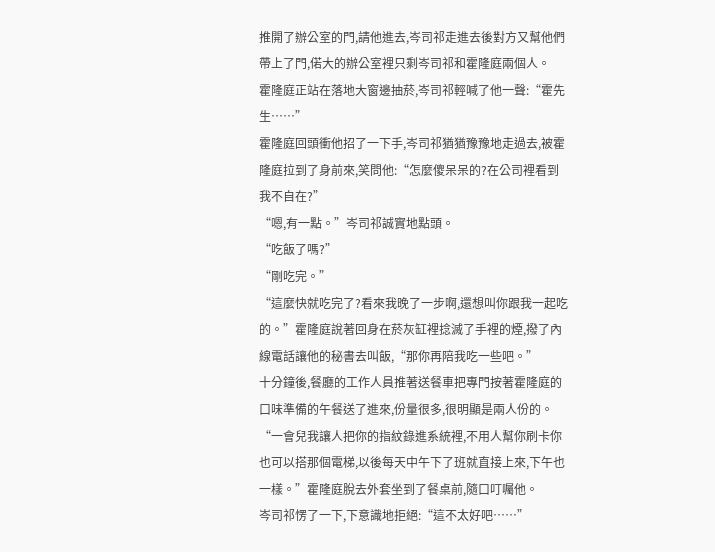推開了辦公室的門,請他進去,岑司祁走進去後對方又幫他們帶上了門,偌大的辦公室裡只剩岑司祁和霍隆庭兩個人。
霍隆庭正站在落地大窗邊抽菸,岑司祁輕喊了他一聲:“霍先生……”
霍隆庭回頭衝他招了一下手,岑司祁猶猶豫豫地走過去,被霍隆庭拉到了身前來,笑問他:“怎麼傻呆呆的?在公司裡看到我不自在?”
“嗯,有一點。”岑司祁誠實地點頭。
“吃飯了嗎?”
“剛吃完。”
“這麼快就吃完了?看來我晚了一步啊,還想叫你跟我一起吃的。”霍隆庭說著回身在菸灰缸裡捻滅了手裡的煙,撥了內線電話讓他的秘書去叫飯,“那你再陪我吃一些吧。”
十分鐘後,餐廳的工作人員推著送餐車把專門按著霍隆庭的口味準備的午餐送了進來,份量很多,很明顯是兩人份的。
“一會兒我讓人把你的指紋錄進系統裡,不用人幫你刷卡你也可以搭那個電梯,以後每天中午下了班就直接上來,下午也一樣。”霍隆庭脫去外套坐到了餐桌前,隨口叮囑他。
岑司祁愣了一下,下意識地拒絕:“這不太好吧……”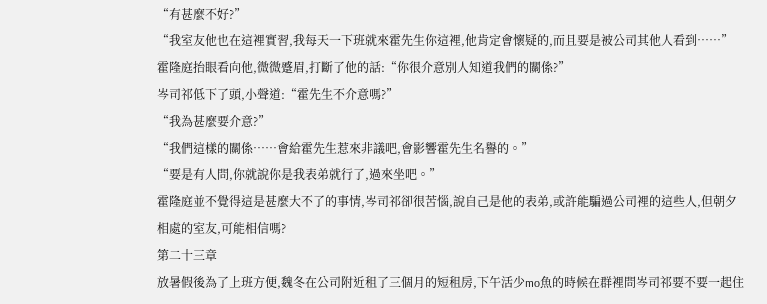“有甚麼不好?”
“我室友他也在這裡實習,我每天一下班就來霍先生你這裡,他肯定會懷疑的,而且要是被公司其他人看到……”
霍隆庭抬眼看向他,微微蹙眉,打斷了他的話:“你很介意別人知道我們的關係?”
岑司祁低下了頭,小聲道:“霍先生不介意嗎?”
“我為甚麼要介意?”
“我們這樣的關係……會給霍先生惹來非議吧,會影響霍先生名譽的。”
“要是有人問,你就說你是我表弟就行了,過來坐吧。”
霍隆庭並不覺得這是甚麼大不了的事情,岑司祁卻很苦惱,說自己是他的表弟,或許能騙過公司裡的這些人,但朝夕相處的室友,可能相信嗎?
第二十三章
放暑假後為了上班方便,魏冬在公司附近租了三個月的短租房,下午活少mo魚的時候在群裡問岑司祁要不要一起住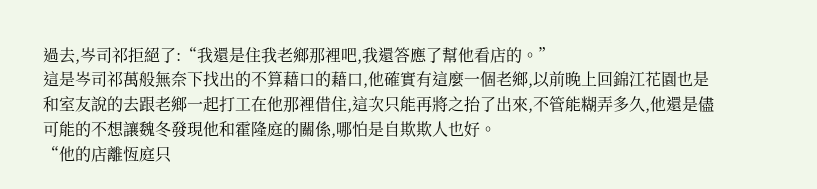過去,岑司祁拒絕了:“我還是住我老鄉那裡吧,我還答應了幫他看店的。”
這是岑司祁萬般無奈下找出的不算藉口的藉口,他確實有這麼一個老鄉,以前晚上回錦江花園也是和室友說的去跟老鄉一起打工在他那裡借住,這次只能再將之抬了出來,不管能糊弄多久,他還是儘可能的不想讓魏冬發現他和霍隆庭的關係,哪怕是自欺欺人也好。
“他的店離恆庭只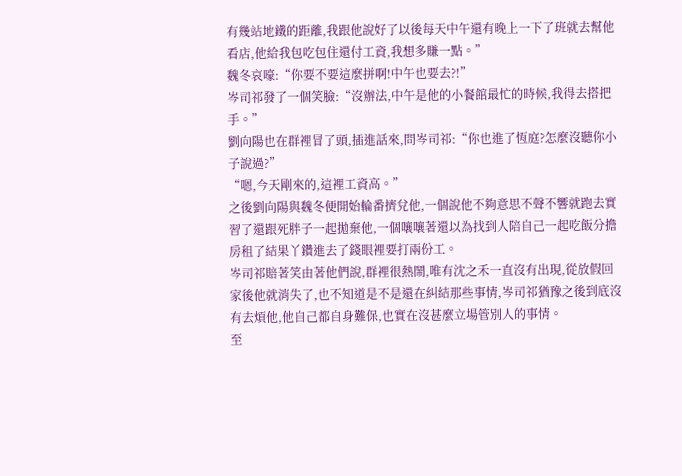有幾站地鐵的距離,我跟他說好了以後每天中午還有晚上一下了班就去幫他看店,他給我包吃包住還付工資,我想多賺一點。”
魏冬哀嚎:“你要不要這麼拼啊!中午也要去?!”
岑司祁發了一個笑臉:“沒辦法,中午是他的小餐館最忙的時候,我得去搭把手。”
劉向陽也在群裡冒了頭,插進話來,問岑司祁:“你也進了恆庭?怎麼沒聽你小子說過?”
“嗯,今天剛來的,這裡工資高。”
之後劉向陽與魏冬便開始輪番擠兌他,一個說他不夠意思不聲不響就跑去實習了還跟死胖子一起拋棄他,一個嚷嚷著還以為找到人陪自己一起吃飯分擔房租了結果丫鑽進去了錢眼裡要打兩份工。
岑司祁賠著笑由著他們說,群裡很熱鬧,唯有沈之禾一直沒有出現,從放假回家後他就消失了,也不知道是不是還在糾結那些事情,岑司祁猶豫之後到底沒有去煩他,他自己都自身難保,也實在沒甚麼立場管別人的事情。
至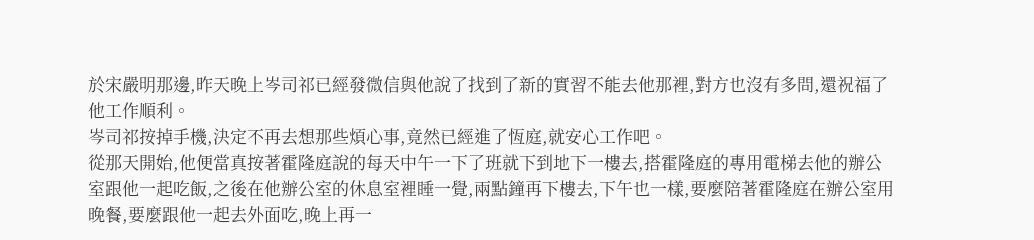於宋嚴明那邊,昨天晚上岑司祁已經發微信與他說了找到了新的實習不能去他那裡,對方也沒有多問,還祝福了他工作順利。
岑司祁按掉手機,決定不再去想那些煩心事,竟然已經進了恆庭,就安心工作吧。
從那天開始,他便當真按著霍隆庭說的每天中午一下了班就下到地下一樓去,搭霍隆庭的專用電梯去他的辦公室跟他一起吃飯,之後在他辦公室的休息室裡睡一覺,兩點鐘再下樓去,下午也一樣,要麼陪著霍隆庭在辦公室用晚餐,要麼跟他一起去外面吃,晚上再一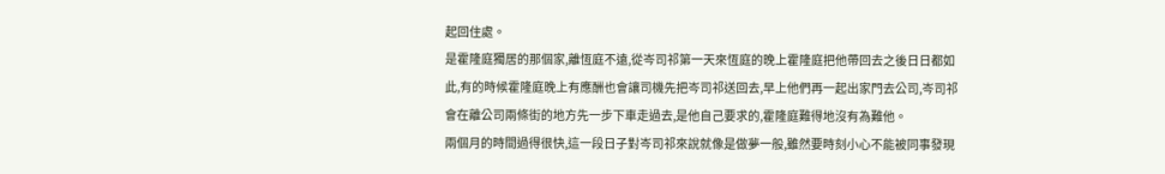起回住處。
是霍隆庭獨居的那個家,離恆庭不遠,從岑司祁第一天來恆庭的晚上霍隆庭把他帶回去之後日日都如此,有的時候霍隆庭晚上有應酬也會讓司機先把岑司祁送回去,早上他們再一起出家門去公司,岑司祁會在離公司兩條街的地方先一步下車走過去,是他自己要求的,霍隆庭難得地沒有為難他。
兩個月的時間過得很快,這一段日子對岑司祁來說就像是做夢一般,雖然要時刻小心不能被同事發現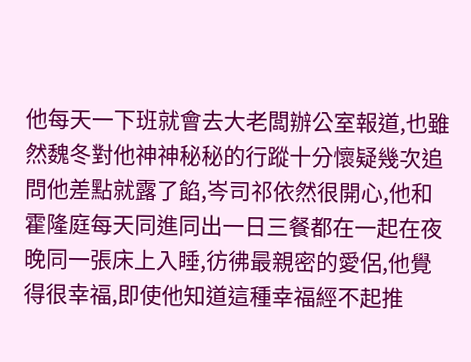他每天一下班就會去大老闆辦公室報道,也雖然魏冬對他神神秘秘的行蹤十分懷疑幾次追問他差點就露了餡,岑司祁依然很開心,他和霍隆庭每天同進同出一日三餐都在一起在夜晚同一張床上入睡,彷彿最親密的愛侶,他覺得很幸福,即使他知道這種幸福經不起推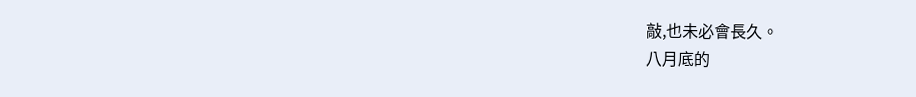敲,也未必會長久。
八月底的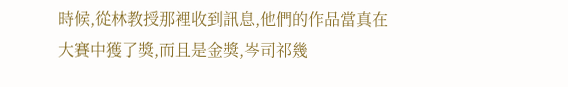時候,從林教授那裡收到訊息,他們的作品當真在大賽中獲了獎,而且是金獎,岑司祁幾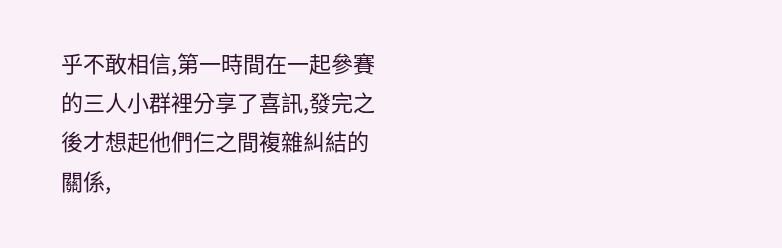乎不敢相信,第一時間在一起參賽的三人小群裡分享了喜訊,發完之後才想起他們仨之間複雜糾結的關係,